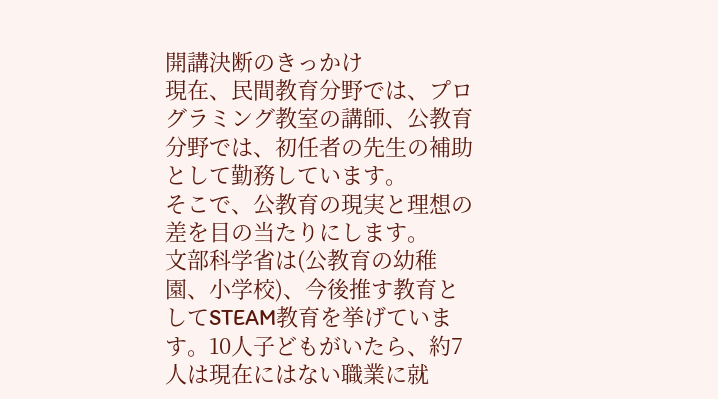開講決断のきっかけ
現在、民間教育分野では、プログラミング教室の講師、公教育分野では、初任者の先生の補助として勤務しています。
そこで、公教育の現実と理想の差を目の当たりにします。
文部科学省は(公教育の幼稚園、小学校)、今後推す教育としてSTEAM教育を挙げています。10人子どもがいたら、約7人は現在にはない職業に就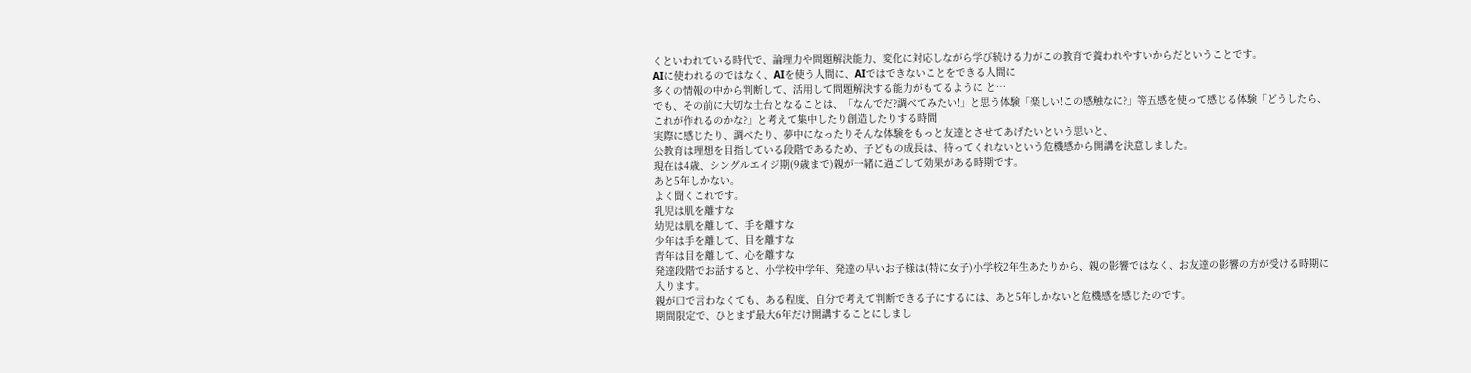くといわれている時代で、論理力や問題解決能力、変化に対応しながら学び続ける力がこの教育で養われやすいからだということです。
AIに使われるのではなく、AIを使う人間に、AIではできないことをできる人間に
多くの情報の中から判断して、活用して問題解決する能力がもてるように と…
でも、その前に大切な土台となることは、「なんでだ?調べてみたい!」と思う体験「楽しい!この感触なに?」等五感を使って感じる体験「どうしたら、これが作れるのかな?」と考えて集中したり創造したりする時間
実際に感じたり、調べたり、夢中になったりそんな体験をもっと友達とさせてあげたいという思いと、
公教育は理想を目指している段階であるため、子どもの成長は、待ってくれないという危機感から開講を決意しました。
現在は4歳、シングルエイジ期(9歳まで)親が一緒に過ごして効果がある時期です。
あと5年しかない。
よく聞くこれです。
乳児は肌を離すな
幼児は肌を離して、手を離すな
少年は手を離して、目を離すな
青年は目を離して、心を離すな
発達段階でお話すると、小学校中学年、発達の早いお子様は(特に女子)小学校2年生あたりから、親の影響ではなく、お友達の影響の方が受ける時期に入ります。
親が口で言わなくても、ある程度、自分で考えて判断できる子にするには、あと5年しかないと危機感を感じたのです。
期間限定で、ひとまず最大6年だけ開講することにしまし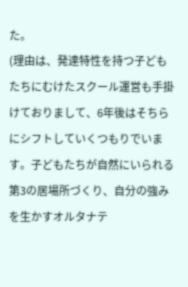た。
(理由は、発達特性を持つ子どもたちにむけたスクール運営も手掛けておりまして、6年後はそちらにシフトしていくつもりでいます。子どもたちが自然にいられる第3の居場所づくり、自分の強みを生かすオルタナテ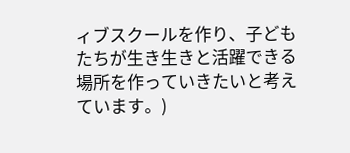ィブスクールを作り、子どもたちが生き生きと活躍できる場所を作っていきたいと考えています。)